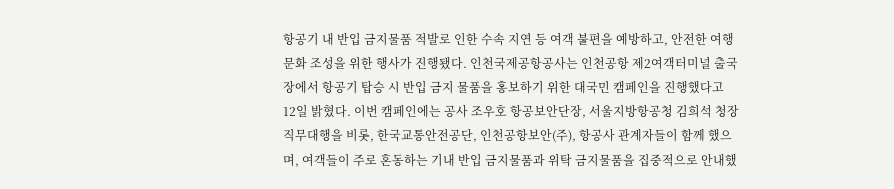항공기 내 반입 금지물품 적발로 인한 수속 지연 등 여객 불편을 예방하고, 안전한 여행 문화 조성을 위한 행사가 진행됐다. 인천국제공항공사는 인천공항 제2여객터미널 출국장에서 항공기 탑승 시 반입 금지 물품을 홍보하기 위한 대국민 캠페인을 진행했다고 12일 밝혔다. 이번 캠페인에는 공사 조우호 항공보안단장, 서울지방항공청 김희석 청장직무대행을 비롯, 한국교통안전공단, 인천공항보안(주), 항공사 관계자들이 함께 했으며, 여객들이 주로 혼동하는 기내 반입 금지물품과 위탁 금지물품을 집중적으로 안내했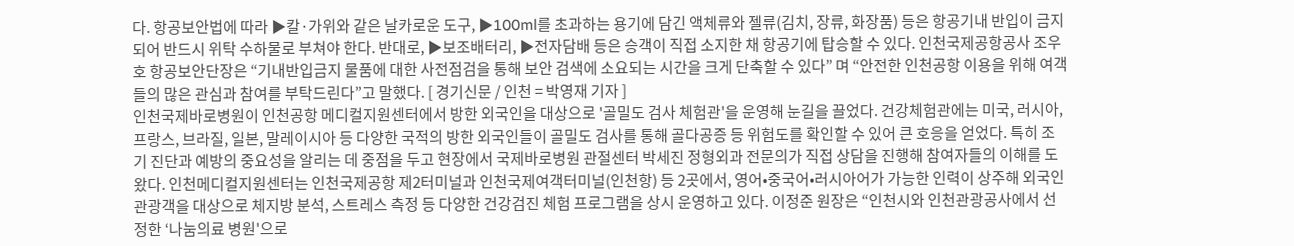다. 항공보안법에 따라 ▶칼·가위와 같은 날카로운 도구, ▶100ml를 초과하는 용기에 담긴 액체류와 젤류(김치, 장류, 화장품) 등은 항공기내 반입이 금지되어 반드시 위탁 수하물로 부쳐야 한다. 반대로, ▶보조배터리, ▶전자담배 등은 승객이 직접 소지한 채 항공기에 탑승할 수 있다. 인천국제공항공사 조우호 항공보안단장은 “기내반입금지 물품에 대한 사전점검을 통해 보안 검색에 소요되는 시간을 크게 단축할 수 있다” 며 “안전한 인천공항 이용을 위해 여객들의 많은 관심과 참여를 부탁드린다”고 말했다. [ 경기신문 / 인천 = 박영재 기자 ]
인천국제바로병원이 인천공항 메디컬지원센터에서 방한 외국인을 대상으로 '골밀도 검사 체험관'을 운영해 눈길을 끌었다. 건강체험관에는 미국, 러시아, 프랑스, 브라질, 일본, 말레이시아 등 다양한 국적의 방한 외국인들이 골밀도 검사를 통해 골다공증 등 위험도를 확인할 수 있어 큰 호응을 얻었다. 특히 조기 진단과 예방의 중요성을 알리는 데 중점을 두고 현장에서 국제바로병원 관절센터 박세진 정형외과 전문의가 직접 상담을 진행해 참여자들의 이해를 도왔다. 인천메디컬지원센터는 인천국제공항 제2터미널과 인천국제여객터미널(인천항) 등 2곳에서, 영어•중국어•러시아어가 가능한 인력이 상주해 외국인 관광객을 대상으로 체지방 분석, 스트레스 측정 등 다양한 건강검진 체험 프로그램을 상시 운영하고 있다. 이정준 원장은 “인천시와 인천관광공사에서 선정한 ‘나눔의료 병원'으로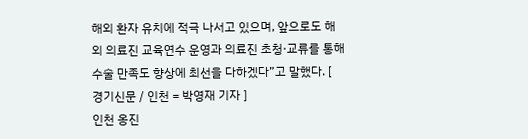해외 환자 유치에 적극 나서고 있으며, 앞으로도 해외 의료진 교육연수 운영과 의료진 초청·교류를 통해 수술 만족도 향상에 최선을 다하겠다”고 말했다. [ 경기신문 / 인천 = 박영재 기자 ]
인천 옹진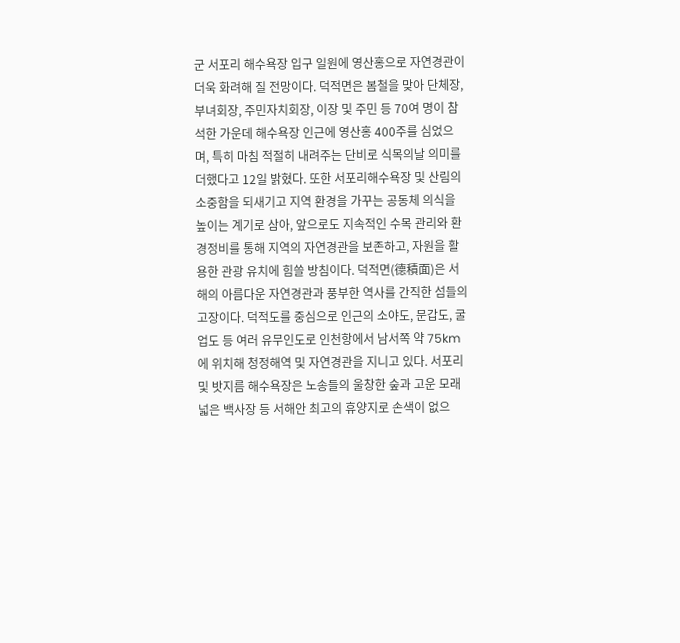군 서포리 해수욕장 입구 일원에 영산홍으로 자연경관이 더욱 화려해 질 전망이다. 덕적면은 봄철을 맞아 단체장, 부녀회장, 주민자치회장, 이장 및 주민 등 70여 명이 참석한 가운데 해수욕장 인근에 영산홍 400주를 심었으며, 특히 마침 적절히 내려주는 단비로 식목의날 의미를 더했다고 12일 밝혔다. 또한 서포리해수욕장 및 산림의 소중함을 되새기고 지역 환경을 가꾸는 공동체 의식을 높이는 계기로 삼아, 앞으로도 지속적인 수목 관리와 환경정비를 통해 지역의 자연경관을 보존하고, 자원을 활용한 관광 유치에 힘쓸 방침이다. 덕적면(德積面)은 서해의 아름다운 자연경관과 풍부한 역사를 간직한 섬들의 고장이다. 덕적도를 중심으로 인근의 소야도, 문갑도, 굴업도 등 여러 유무인도로 인천항에서 남서쪽 약 75km에 위치해 청정해역 및 자연경관을 지니고 있다. 서포리 및 밧지름 해수욕장은 노송들의 울창한 숲과 고운 모래 넓은 백사장 등 서해안 최고의 휴양지로 손색이 없으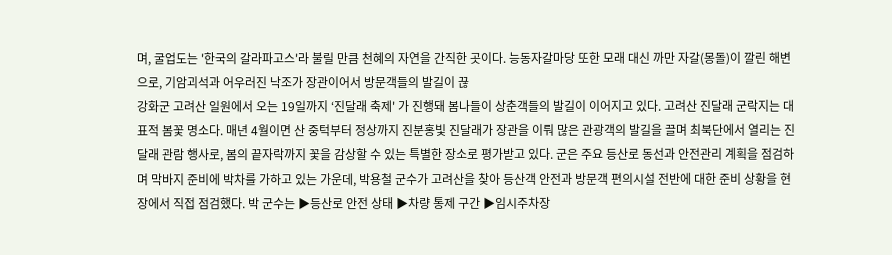며, 굴업도는 '한국의 갈라파고스'라 불릴 만큼 천혜의 자연을 간직한 곳이다. 능동자갈마당 또한 모래 대신 까만 자갈(몽돌)이 깔린 해변으로, 기암괴석과 어우러진 낙조가 장관이어서 방문객들의 발길이 끊
강화군 고려산 일원에서 오는 19일까지 ‘진달래 축제' 가 진행돼 봄나들이 상춘객들의 발길이 이어지고 있다. 고려산 진달래 군락지는 대표적 봄꽃 명소다. 매년 4월이면 산 중턱부터 정상까지 진분홍빛 진달래가 장관을 이뤄 많은 관광객의 발길을 끌며 최북단에서 열리는 진달래 관람 행사로, 봄의 끝자락까지 꽃을 감상할 수 있는 특별한 장소로 평가받고 있다. 군은 주요 등산로 동선과 안전관리 계획을 점검하며 막바지 준비에 박차를 가하고 있는 가운데, 박용철 군수가 고려산을 찾아 등산객 안전과 방문객 편의시설 전반에 대한 준비 상황을 현장에서 직접 점검했다. 박 군수는 ▶등산로 안전 상태 ▶차량 통제 구간 ▶임시주차장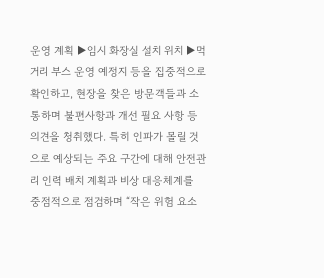운영 계획 ▶임시 화장실 설치 위치 ▶먹거리 부스 운영 예정지 등을 집중적으로 확인하고, 현장을 찾은 방문객들과 소통하며 불편사항과 개선 필요 사항 등 의견을 청취했다. 특히 인파가 몰릴 것으로 예상되는 주요 구간에 대해 안전관리 인력 배치 계획과 비상 대응체계를 중점적으로 점검하며 “작은 위험 요소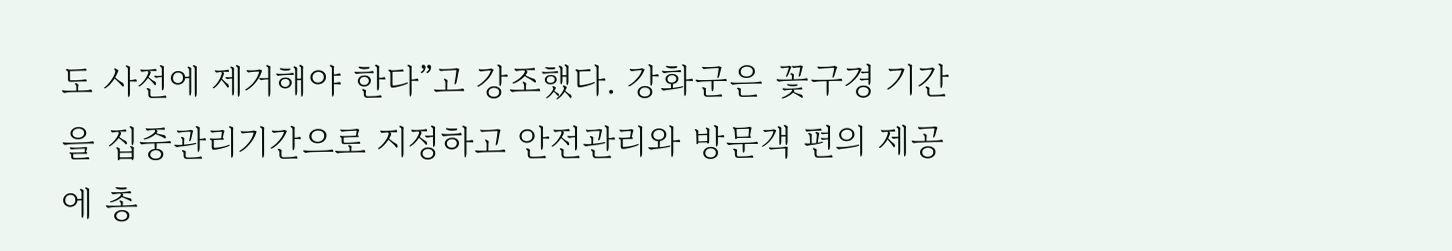도 사전에 제거해야 한다”고 강조했다. 강화군은 꽃구경 기간을 집중관리기간으로 지정하고 안전관리와 방문객 편의 제공에 총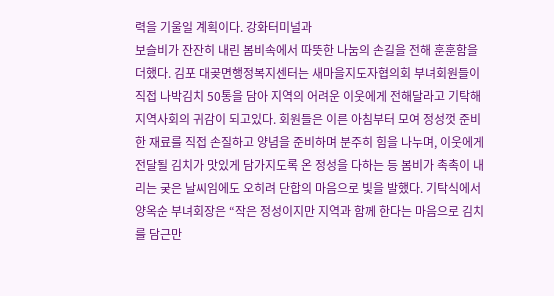력을 기울일 계획이다. 강화터미널과
보슬비가 잔잔히 내린 봄비속에서 따뜻한 나눔의 손길을 전해 훈훈함을 더했다. 김포 대곶면행정복지센터는 새마을지도자협의회 부녀회원들이 직접 나박김치 50통을 담아 지역의 어려운 이웃에게 전해달라고 기탁해 지역사회의 귀감이 되고있다. 회원들은 이른 아침부터 모여 정성껏 준비한 재료를 직접 손질하고 양념을 준비하며 분주히 힘을 나누며, 이웃에게 전달될 김치가 맛있게 담가지도록 온 정성을 다하는 등 봄비가 촉촉이 내리는 궂은 날씨임에도 오히려 단합의 마음으로 빛을 발했다. 기탁식에서 양옥순 부녀회장은 “작은 정성이지만 지역과 함께 한다는 마음으로 김치를 담근만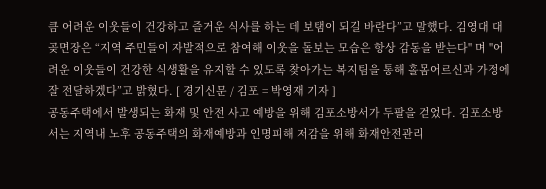큼 어려운 이웃들이 건강하고 즐거운 식사를 하는 데 보탬이 되길 바란다”고 말했다. 김영대 대곶면장은 “지역 주민들이 자발적으로 참여해 이웃을 돌보는 모습은 항상 감동을 받는다" 며 "어려운 이웃들이 건강한 식생활을 유지할 수 있도록 찾아가는 복지팀을 통해 홀몸어르신과 가정에 잘 전달하겠다”고 밝혔다. [ 경기신문 / 김포 = 박영재 기자 ]
공동주택에서 발생되는 화재 및 안전 사고 예방을 위해 김포소방서가 두팔을 걷었다. 김포소방서는 지역내 노후 공동주택의 화재예방과 인명피해 저감을 위해 화재안전관리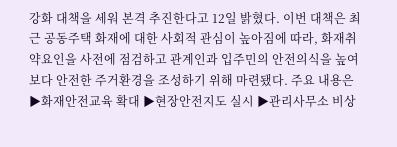강화 대책을 세워 본격 추진한다고 12일 밝혔다. 이번 대책은 최근 공동주택 화재에 대한 사회적 관심이 높아짐에 따라, 화재취약요인을 사전에 점검하고 관계인과 입주민의 안전의식을 높여 보다 안전한 주거환경을 조성하기 위해 마련됐다. 주요 내용은 ▶화재안전교육 확대 ▶현장안전지도 실시 ▶관리사무소 비상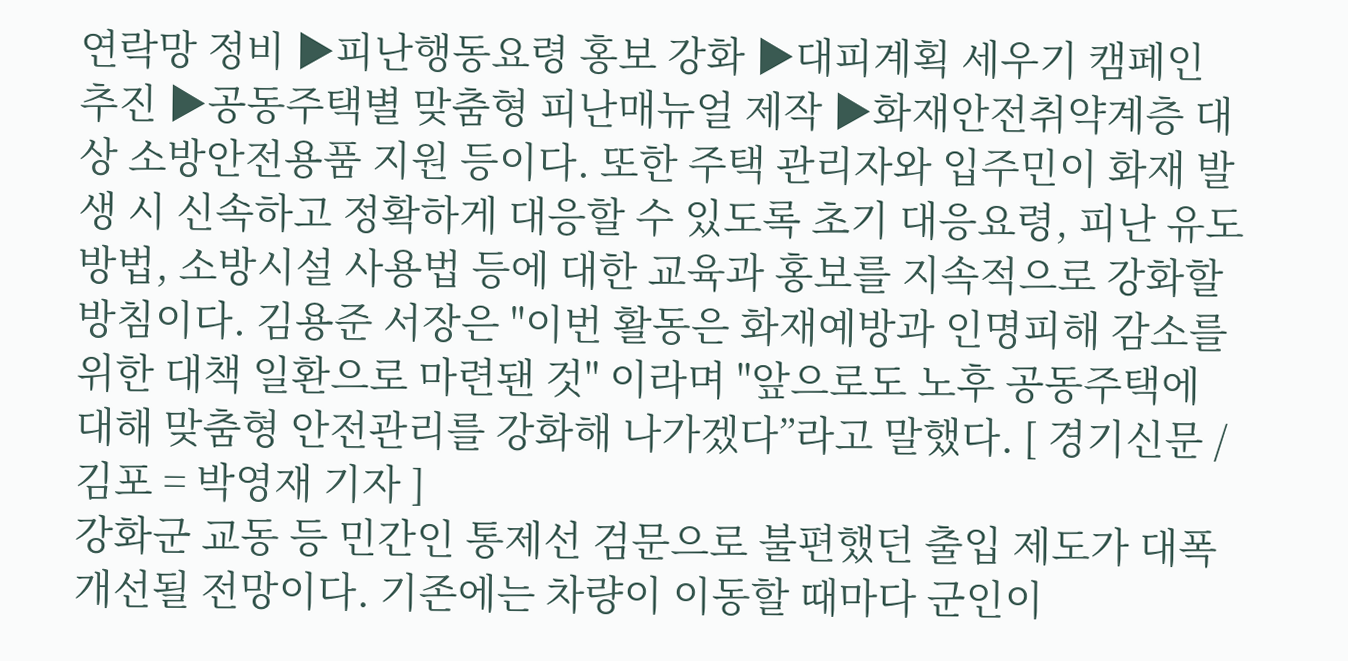연락망 정비 ▶피난행동요령 홍보 강화 ▶대피계획 세우기 캠페인 추진 ▶공동주택별 맞춤형 피난매뉴얼 제작 ▶화재안전취약계층 대상 소방안전용품 지원 등이다. 또한 주택 관리자와 입주민이 화재 발생 시 신속하고 정확하게 대응할 수 있도록 초기 대응요령, 피난 유도 방법, 소방시설 사용법 등에 대한 교육과 홍보를 지속적으로 강화할 방침이다. 김용준 서장은 "이번 활동은 화재예방과 인명피해 감소를 위한 대책 일환으로 마련됀 것" 이라며 "앞으로도 노후 공동주택에 대해 맞춤형 안전관리를 강화해 나가겠다”라고 말했다. [ 경기신문 / 김포 = 박영재 기자 ]
강화군 교동 등 민간인 통제선 검문으로 불편했던 출입 제도가 대폭 개선될 전망이다. 기존에는 차량이 이동할 때마다 군인이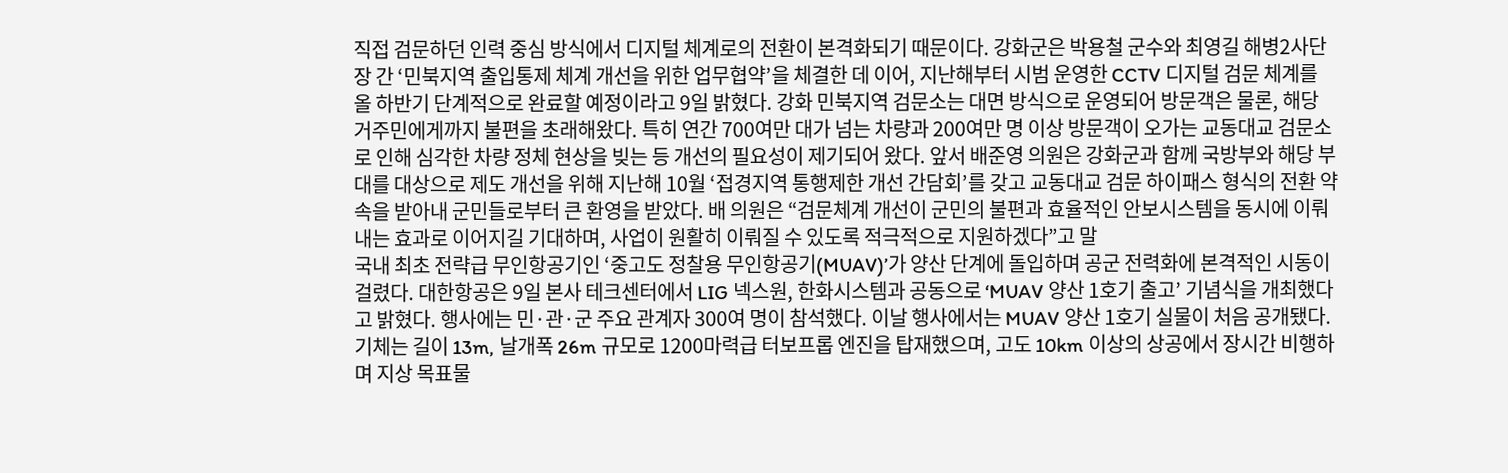직접 검문하던 인력 중심 방식에서 디지털 체계로의 전환이 본격화되기 때문이다. 강화군은 박용철 군수와 최영길 해병2사단장 간 ‘민북지역 출입통제 체계 개선을 위한 업무협약’을 체결한 데 이어, 지난해부터 시범 운영한 CCTV 디지털 검문 체계를 올 하반기 단계적으로 완료할 예정이라고 9일 밝혔다. 강화 민북지역 검문소는 대면 방식으로 운영되어 방문객은 물론, 해당 거주민에게까지 불편을 초래해왔다. 특히 연간 700여만 대가 넘는 차량과 200여만 명 이상 방문객이 오가는 교동대교 검문소로 인해 심각한 차량 정체 현상을 빚는 등 개선의 필요성이 제기되어 왔다. 앞서 배준영 의원은 강화군과 함께 국방부와 해당 부대를 대상으로 제도 개선을 위해 지난해 10월 ‘접경지역 통행제한 개선 간담회’를 갖고 교동대교 검문 하이패스 형식의 전환 약속을 받아내 군민들로부터 큰 환영을 받았다. 배 의원은 “검문체계 개선이 군민의 불편과 효율적인 안보시스템을 동시에 이뤄내는 효과로 이어지길 기대하며, 사업이 원활히 이뤄질 수 있도록 적극적으로 지원하겠다”고 말
국내 최초 전략급 무인항공기인 ‘중고도 정찰용 무인항공기(MUAV)’가 양산 단계에 돌입하며 공군 전력화에 본격적인 시동이 걸렸다. 대한항공은 9일 본사 테크센터에서 LIG 넥스원, 한화시스템과 공동으로 ‘MUAV 양산 1호기 출고’ 기념식을 개최했다고 밝혔다. 행사에는 민·관·군 주요 관계자 300여 명이 참석했다. 이날 행사에서는 MUAV 양산 1호기 실물이 처음 공개됐다. 기체는 길이 13m, 날개폭 26m 규모로 1200마력급 터보프롭 엔진을 탑재했으며, 고도 10km 이상의 상공에서 장시간 비행하며 지상 목표물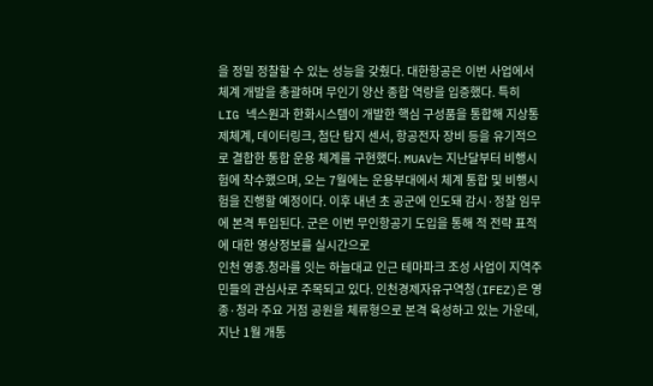을 정밀 정찰할 수 있는 성능을 갖췄다. 대한항공은 이번 사업에서 체계 개발을 총괄하며 무인기 양산 종합 역량을 입증했다. 특히 LIG 넥스원과 한화시스템이 개발한 핵심 구성품을 통합해 지상통제체계, 데이터링크, 첨단 탐지 센서, 항공전자 장비 등을 유기적으로 결합한 통합 운용 체계를 구현했다. MUAV는 지난달부터 비행시험에 착수했으며, 오는 7월에는 운용부대에서 체계 통합 및 비행시험을 진행할 예정이다. 이후 내년 초 공군에 인도돼 감시·정찰 임무에 본격 투입된다. 군은 이번 무인항공기 도입을 통해 적 전략 표적에 대한 영상정보를 실시간으로
인천 영종.청라를 잇는 하늘대교 인근 테마파크 조성 사업이 지역주민들의 관심사로 주목되고 있다. 인천경제자유구역청(IFEZ)은 영종·청라 주요 거점 공원을 체류형으로 본격 육성하고 있는 가운데, 지난 1월 개통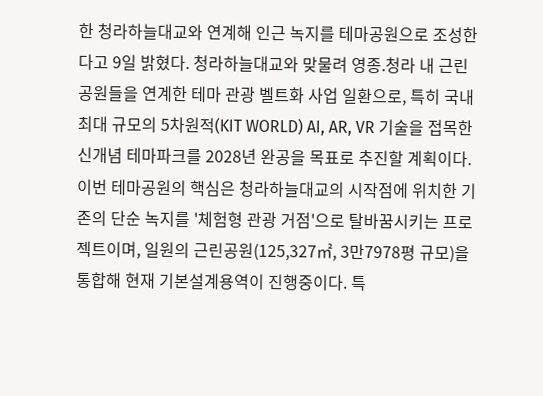한 청라하늘대교와 연계해 인근 녹지를 테마공원으로 조성한다고 9일 밝혔다. 청라하늘대교와 맞물려 영종.청라 내 근린공원들을 연계한 테마 관광 벨트화 사업 일환으로, 특히 국내 최대 규모의 5차원적(KIT WORLD) AI, AR, VR 기술을 접목한 신개념 테마파크를 2028년 완공을 목표로 추진할 계획이다. 이번 테마공원의 핵심은 청라하늘대교의 시작점에 위치한 기존의 단순 녹지를 '체험형 관광 거점'으로 탈바꿈시키는 프로젝트이며, 일원의 근린공원(125,327㎡, 3만7978평 규모)을 통합해 현재 기본설계용역이 진행중이다. 특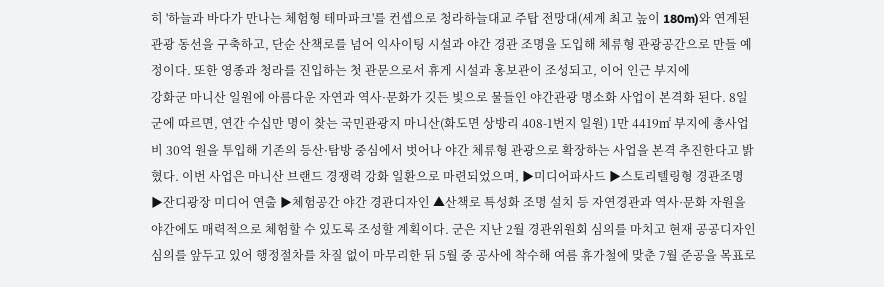히 '하늘과 바다가 만나는 체험형 테마파크'를 컨셉으로 청라하늘대교 주탑 전망대(세계 최고 높이 180m)와 연계된 관광 동선을 구축하고, 단순 산책로를 넘어 익사이팅 시설과 야간 경관 조명을 도입해 체류형 관광공간으로 만들 예정이다. 또한 영종과 청라를 진입하는 첫 관문으로서 휴게 시설과 홍보관이 조성되고, 이어 인근 부지에
강화군 마니산 일원에 아름다운 자연과 역사·문화가 깃든 빛으로 물들인 야간관광 명소화 사업이 본격화 된다. 8일 군에 따르면, 연간 수십만 명이 찾는 국민관광지 마니산(화도면 상방리 408-1번지 일원) 1만 4419㎡ 부지에 총사업비 30억 원을 투입해 기존의 등산·탐방 중심에서 벗어나 야간 체류형 관광으로 확장하는 사업을 본격 추진한다고 밝혔다. 이번 사업은 마니산 브랜드 경쟁력 강화 일환으로 마련되었으며, ▶미디어파사드 ▶스토리텔링형 경관조명 ▶잔디광장 미디어 연출 ▶체험공간 야간 경관디자인 ▲산책로 특성화 조명 설치 등 자연경관과 역사·문화 자원을 야간에도 매력적으로 체험할 수 있도록 조성할 계획이다. 군은 지난 2월 경관위원회 심의를 마치고 현재 공공디자인 심의를 앞두고 있어 행정절차를 차질 없이 마무리한 뒤 5월 중 공사에 착수해 여름 휴가철에 맞춘 7월 준공을 목표로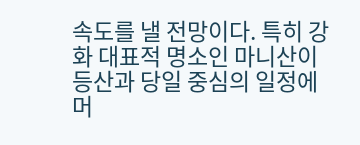속도를 낼 전망이다. 특히 강화 대표적 명소인 마니산이 등산과 당일 중심의 일정에 머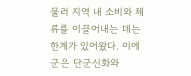물러 지역 내 소비와 체류를 이끌어내는 데는 한계가 있어왔다. 이에 군은 단군신화와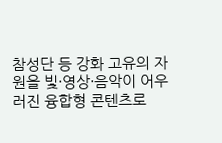참성단 등 강화 고유의 자원을 빛·영상·음악이 어우러진 융합형 콘텐츠로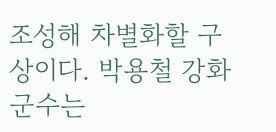조성해 차별화할 구상이다. 박용철 강화군수는